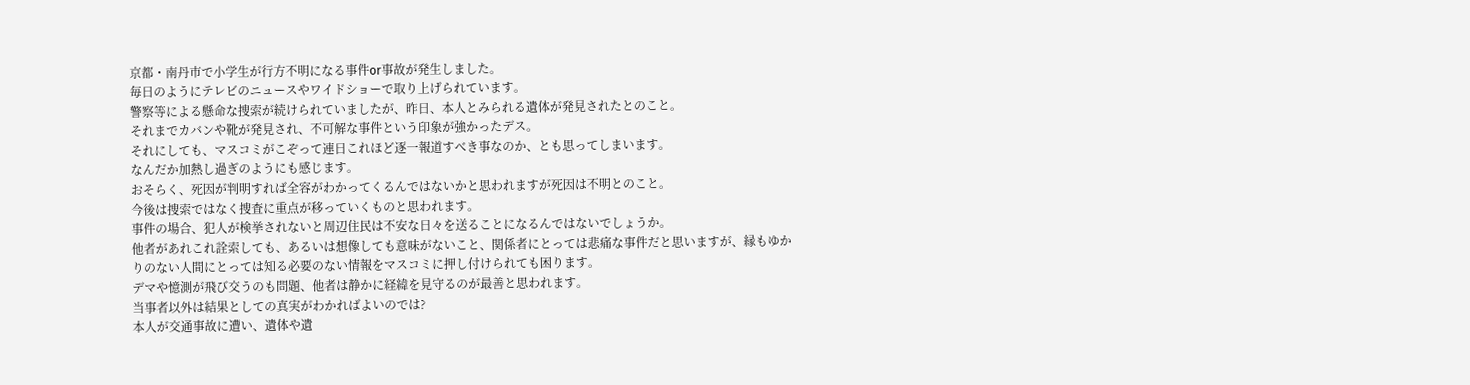京都・南丹市で小学生が行方不明になる事件or事故が発生しました。
毎日のようにテレビのニュースやワイドショーで取り上げられています。
警察等による懸命な捜索が続けられていましたが、昨日、本人とみられる遺体が発見されたとのこと。
それまでカバンや靴が発見され、不可解な事件という印象が強かったデス。
それにしても、マスコミがこぞって連日これほど逐一報道すべき事なのか、とも思ってしまいます。
なんだか加熱し過ぎのようにも感じます。
おそらく、死因が判明すれば全容がわかってくるんではないかと思われますが死因は不明とのこと。
今後は捜索ではなく捜査に重点が移っていくものと思われます。
事件の場合、犯人が検挙されないと周辺住民は不安な日々を送ることになるんではないでしょうか。
他者があれこれ詮索しても、あるいは想像しても意味がないこと、関係者にとっては悲痛な事件だと思いますが、縁もゆかりのない人間にとっては知る必要のない情報をマスコミに押し付けられても困ります。
デマや憶測が飛び交うのも問題、他者は静かに経緯を見守るのが最善と思われます。
当事者以外は結果としての真実がわかればよいのでは?
本人が交通事故に遭い、遺体や遺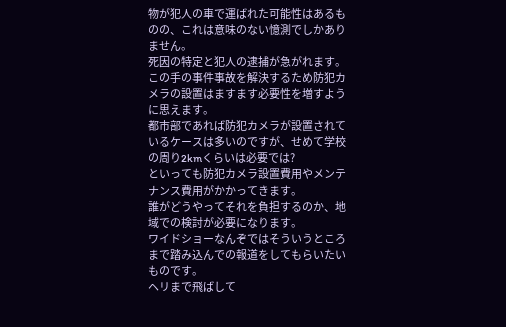物が犯人の車で運ばれた可能性はあるものの、これは意味のない憶測でしかありません。
死因の特定と犯人の逮捕が急がれます。
この手の事件事故を解決するため防犯カメラの設置はますます必要性を増すように思えます。
都市部であれば防犯カメラが設置されているケースは多いのですが、せめて学校の周り2kmくらいは必要では?
といっても防犯カメラ設置費用やメンテナンス費用がかかってきます。
誰がどうやってそれを負担するのか、地域での検討が必要になります。
ワイドショーなんぞではそういうところまで踏み込んでの報道をしてもらいたいものです。
ヘリまで飛ばして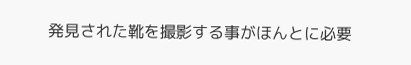発見された靴を撮影する事がほんとに必要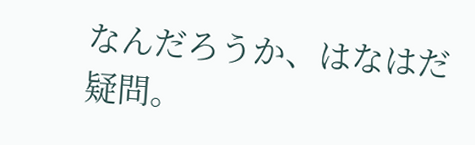なんだろうか、はなはだ疑問。